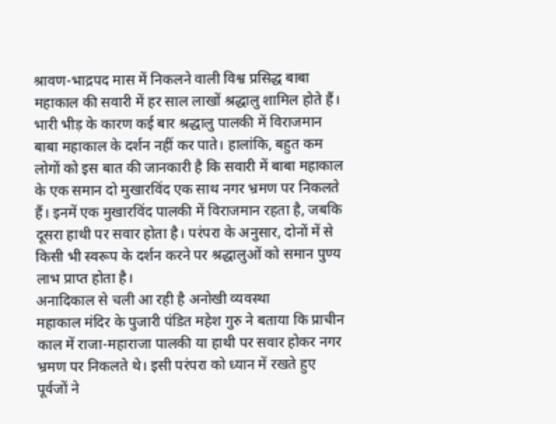श्रावण-भाद्रपद मास में निकलने वाली विश्व प्रसिद्ध बाबा महाकाल की सवारी में हर साल लाखों श्रद्धालु शामिल होते हैं। भारी भीड़ के कारण कई बार श्रद्धालु पालकी में विराजमान बाबा महाकाल के दर्शन नहीं कर पाते। हालांकि, बहुत कम लोगों को इस बात की जानकारी है कि सवारी में बाबा महाकाल के एक समान दो मुखारविंद एक साथ नगर भ्रमण पर निकलते हैं। इनमें एक मुखारविंद पालकी में विराजमान रहता है, जबकि दूसरा हाथी पर सवार होता है। परंपरा के अनुसार, दोनों में से किसी भी स्वरूप के दर्शन करने पर श्रद्धालुओं को समान पुण्य लाभ प्राप्त होता है।
अनादिकाल से चली आ रही है अनोखी व्यवस्था
महाकाल मंदिर के पुजारी पंडित महेश गुरु ने बताया कि प्राचीन काल में राजा-महाराजा पालकी या हाथी पर सवार होकर नगर भ्रमण पर निकलते थे। इसी परंपरा को ध्यान में रखते हुए पूर्वजों ने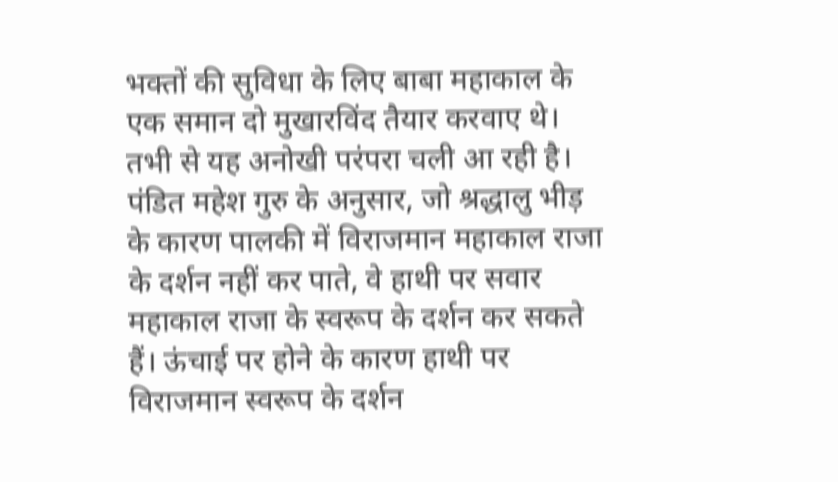भक्तों की सुविधा के लिए बाबा महाकाल के एक समान दो मुखारविंद तैयार करवाए थे। तभी से यह अनोखी परंपरा चली आ रही है।
पंडित महेश गुरु के अनुसार, जो श्रद्धालु भीड़ के कारण पालकी में विराजमान महाकाल राजा के दर्शन नहीं कर पाते, वे हाथी पर सवार महाकाल राजा के स्वरूप के दर्शन कर सकते हैं। ऊंचाई पर होने के कारण हाथी पर विराजमान स्वरूप के दर्शन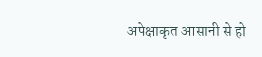अपेक्षाकृत आसानी से हो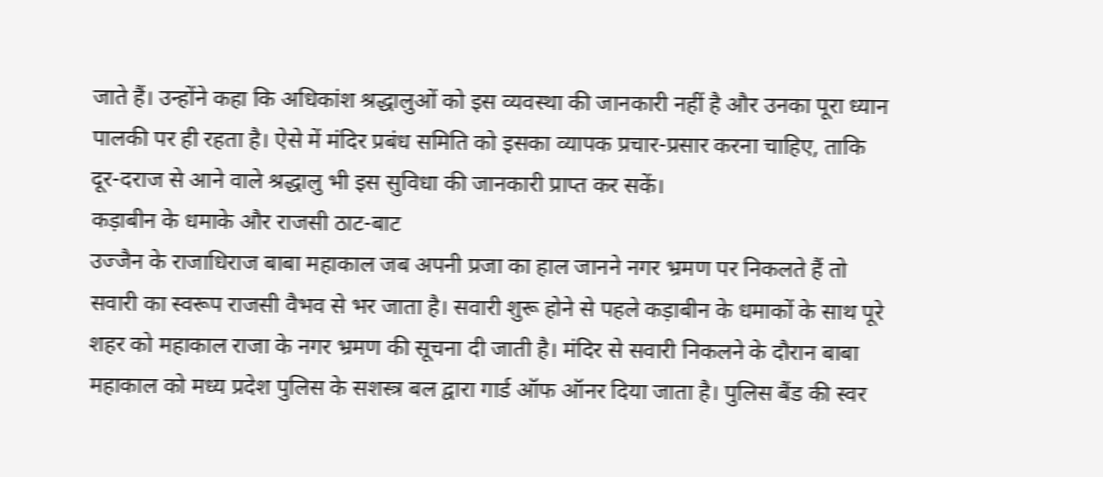जाते हैं। उन्होंने कहा कि अधिकांश श्रद्धालुओं को इस व्यवस्था की जानकारी नहीं है और उनका पूरा ध्यान पालकी पर ही रहता है। ऐसे में मंदिर प्रबंध समिति को इसका व्यापक प्रचार-प्रसार करना चाहिए, ताकि दूर-दराज से आने वाले श्रद्धालु भी इस सुविधा की जानकारी प्राप्त कर सकें।
कड़ाबीन के धमाके और राजसी ठाट-बाट
उज्जैन के राजाधिराज बाबा महाकाल जब अपनी प्रजा का हाल जानने नगर भ्रमण पर निकलते हैं तो सवारी का स्वरूप राजसी वैभव से भर जाता है। सवारी शुरू होने से पहले कड़ाबीन के धमाकों के साथ पूरे शहर को महाकाल राजा के नगर भ्रमण की सूचना दी जाती है। मंदिर से सवारी निकलने के दौरान बाबा महाकाल को मध्य प्रदेश पुलिस के सशस्त्र बल द्वारा गार्ड ऑफ ऑनर दिया जाता है। पुलिस बैंड की स्वर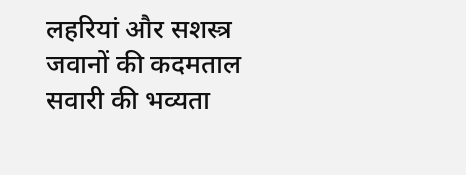लहरियां और सशस्त्र जवानों की कदमताल सवारी की भव्यता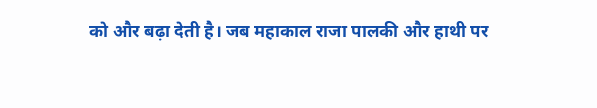को और बढ़ा देती है। जब महाकाल राजा पालकी और हाथी पर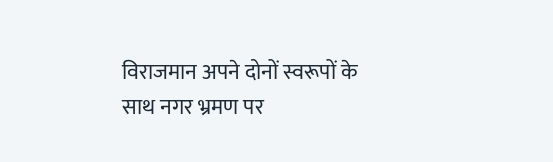विराजमान अपने दोनों स्वरूपों के साथ नगर भ्रमण पर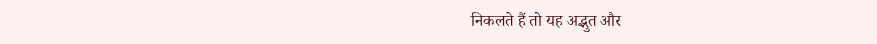निकलते हैं तो यह अद्भुत और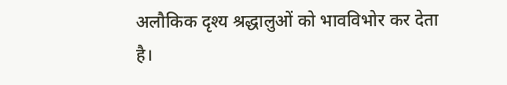अलौकिक दृश्य श्रद्धालुओं को भावविभोर कर देता है।